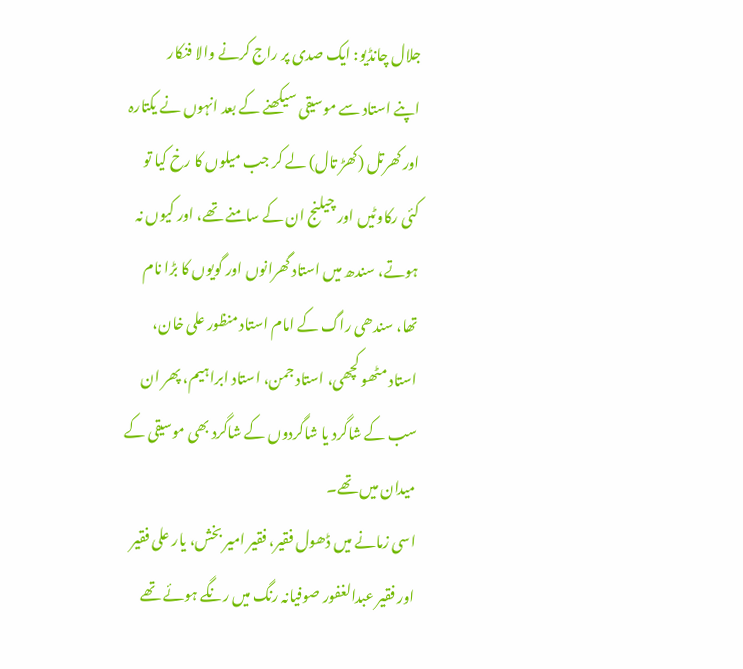جلال چانڈیو: ایک صدی پر راج کرنے والا فنکار
اپنے استاد سے موسیقی سیکھنے کے بعد انہوں نے یکتارہ اور کھرتل (کھڑ تال) لے کر جب میلوں کا رخ کیا تو کئی رکاوٹیں اور چیلنج ان کے سامنے تھے، اور کیوں نہ ہوتے، سندھ میں استاد گھرانوں اور گویوں کا بڑا نام تھا، سندھی راگ کے امام استاد منظور علی خان، استاد مٹھو کچھی، استاد جمن، استاد ابراہیم، پھر ان سب کے شاگرد یا شاگردوں کے شاگرد بھی موسیقی کے میدان میں تھے۔
اسی زمانے میں ڈھول فقیر، فقیر امیر بخش، یار علی فقیر اور فقیر عبدالغفور صوفیانہ رنگ میں رنگے ہوئے تھے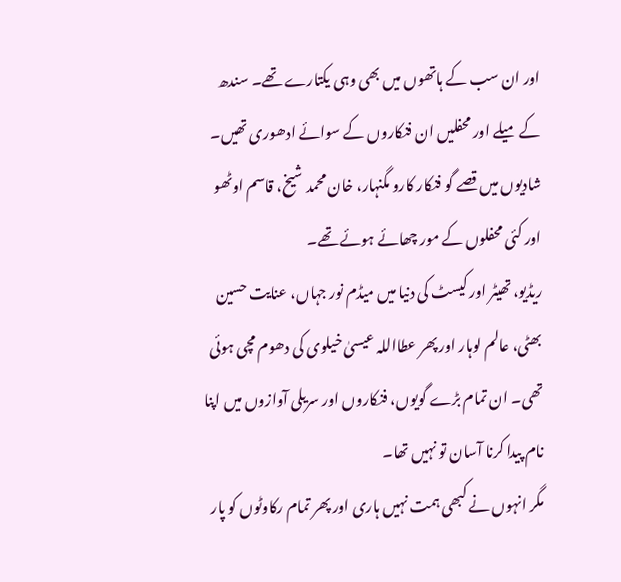اور ان سب کے ہاتھوں میں بھی وہی یکتارے تھے۔ سندھ کے میلے اور محفلیں ان فنکاروں کے سوائے ادھوری تھیں۔
شادیوں میں قصے گو فنکار کارو مگنہار، خان محمد شیخ، قاسم اوٹھو اور کئی محفلوں کے مور چھائے ہوئے تھے۔
ریڈیو، تھیٹر اور کیسٹ کی دنیا میں میڈم نور جہاں، عنایت حسین بھٹی، عالم لوہار اور پھر عطااللہ عیسیٰ خیلوی کی دھوم مچی ہوئی تھی۔ ان تمام بڑے گویوں، فنکاروں اور سریلی آوازوں میں اپنا نام پیدا کرنا آسان تو نہیں تھا۔
مگر انہوں نے کبھی ہمت نہیں ہاری اور پھر تمام رکاوٹوں کو پار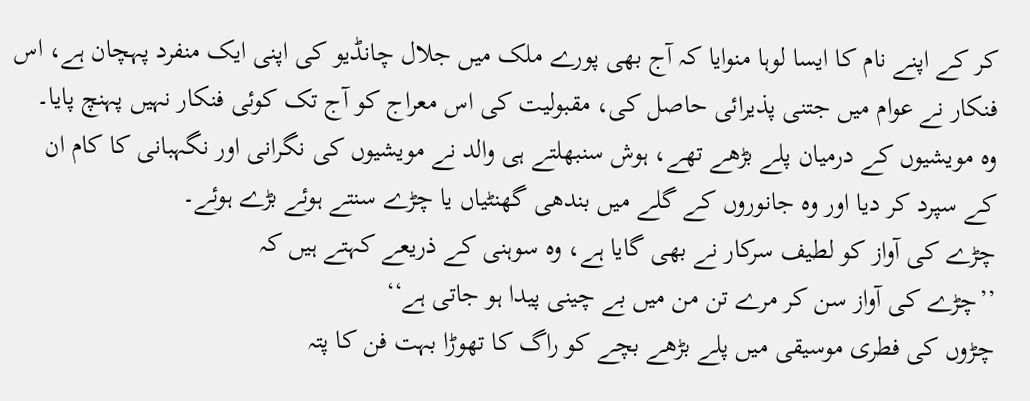کر کے اپنے نام کا ایسا لوہا منوایا کہ آج بھی پورے ملک میں جلال چانڈیو کی اپنی ایک منفرد پہچان ہے، اس فنکار نے عوام میں جتنی پذیرائی حاصل کی، مقبولیت کی اس معراج کو آج تک کوئی فنکار نہیں پہنچ پایا۔
وہ مویشیوں کے درمیان پلے بڑھے تھے، ہوش سنبھلتے ہی والد نے مویشیوں کی نگرانی اور نگہبانی کا کام ان کے سپرد کر دیا اور وہ جانوروں کے گلے میں بندھی گھنٹیاں یا چڑے سنتے ہوئے بڑے ہوئے۔
چڑے کی آواز کو لطیف سرکار نے بھی گایا ہے، وہ سوہنی کے ذریعے کہتے ہیں کہ
’’چڑے کی آواز سن کر مرے تن من میں بے چینی پیدا ہو جاتی ہے‘‘
چڑوں کی فطری موسیقی میں پلے بڑھے بچے کو راگ کا تھوڑا بہت فن کا پتہ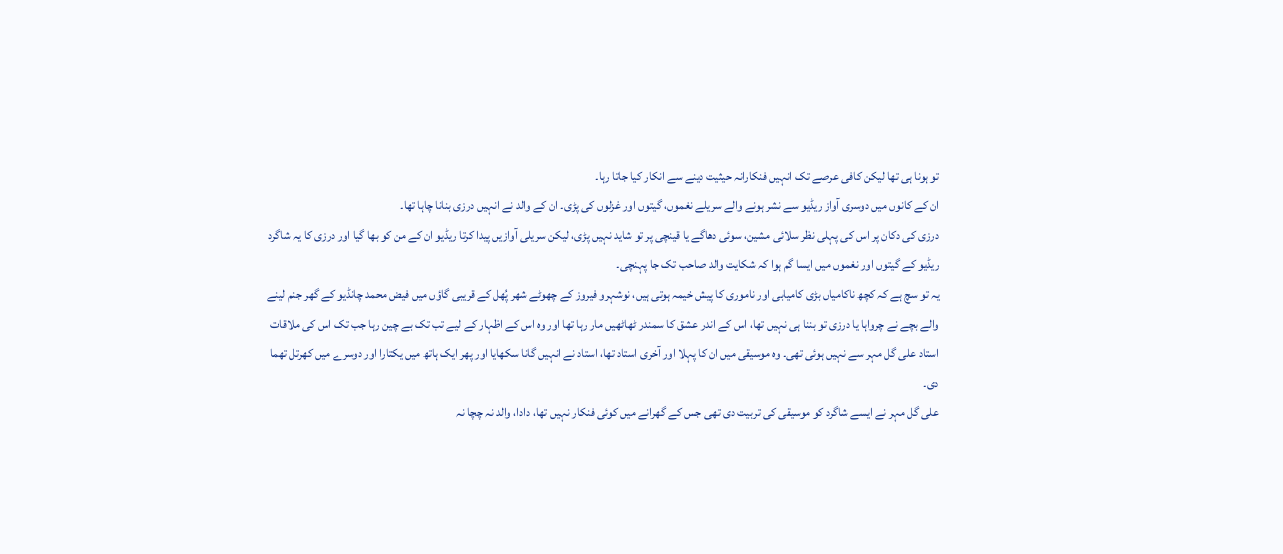تو ہونا ہی تھا لیکن کافی عرصے تک انہیں فنکارانہ حیثیت دینے سے انکار کیا جاتا رہا۔
ان کے کانوں میں دوسری آواز ریڈیو سے نشر ہونے والے سریلے نغموں، گیتوں اور غزلوں کی پڑی۔ ان کے والد نے انہیں درزی بنانا چاہا تھا۔
درزی کی دکان پر اس کی پہلی نظر سلائی مشین، سوئی دھاگے یا قینچی پر تو شاید نہیں پڑی، لیکن سریلی آوازیں پیدا کرتا ریڈیو ان کے من کو بھا گیا اور درزی کا یہ شاگرد ریڈیو کے گیتوں اور نغموں میں ایسا گم ہوا کہ شکایت والد صاحب تک جا پہنچی۔
یہ تو سچ ہے کہ کچھ ناکامیاں بڑی کامیابی اور ناموری کا پیش خیمہ ہوتی ہیں، نوشہرو فیروز کے چھوٹے شھر پُھل کے قریبی گاؤں میں فیض محمد چانڈیو کے گھر جنم لینے والے بچے نے چرواہا یا درزی تو بننا ہی نہیں تھا، اس کے اندر عشق کا سمندر ٹھاٹھیں مار رہا تھا اور وہ اس کے اظہار کے لیے تب تک بے چین رہا جب تک اس کی ملاقات استاد علی گل مہر سے نہیں ہوئی تھی۔ وہ موسیقی میں ان کا پہلا اور آخری استاد تھا، استاد نے انہیں گانا سکھایا اور پھر ایک ہاتھ میں یکتارا اور دوسرے میں کھرتل تھما دی۔
علی گل مہر نے ایسے شاگرد کو موسیقی کی تربیت دی تھی جس کے گھرانے میں کوئی فنکار نہیں تھا، دادا، والد نہ چچا نہ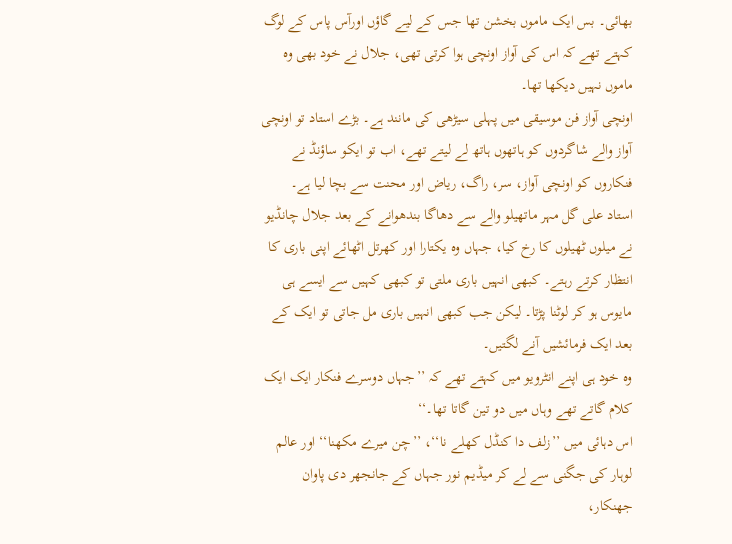بھائی۔ بس ایک ماموں بخشن تھا جس کے لیے گاؤں اورآس پاس کے لوگ کہتے تھے کہ اس کی آواز اونچی ہوا کرتی تھی، جلال نے خود بھی وہ ماموں نہیں دیکھا تھا۔
اونچی آواز فن موسیقی میں پہلی سیڑھی کی مانند ہے۔ بڑے استاد تو اونچی آواز والے شاگردوں کو ہاتھوں ہاتھ لے لیتے تھے، اب تو ایکو ساؤنڈ نے فنکاروں کو اونچی آواز، سر، راگ، ریاض اور محنت سے بچا لیا ہے۔
استاد علی گل مہر ماتھیلو والے سے دھاگا بندھوانے کے بعد جلال چانڈیو نے میلوں ٹھیلوں کا رخ کیا، جہاں وہ یکتارا اور کھرتل اٹھائے اپنی باری کا انتظار کرتے رہتے۔ کبھی انہیں باری ملتی تو کبھی کہیں سے ایسے ہی مایوس ہو کر لوٹنا پڑتا۔ لیکن جب کبھی انہیں باری مل جاتی تو ایک کے بعد ایک فرمائشیں آنے لگتیں۔
وہ خود ہی اپنے انٹرویو میں کہتے تھے کہ ’’جہاں دوسرے فنکار ایک ایک کلام گاتے تھے وہاں میں دو تین گاتا تھا۔‘‘
اس دہائی میں ’’زلف دا کنڈل کھلے نا‘‘، ’’چن میرے مکھنا‘‘ اور عالم لوہار کی جگنی سے لے کر میڈیم نور جہاں کے جانجھر دی پاوان جھنکار،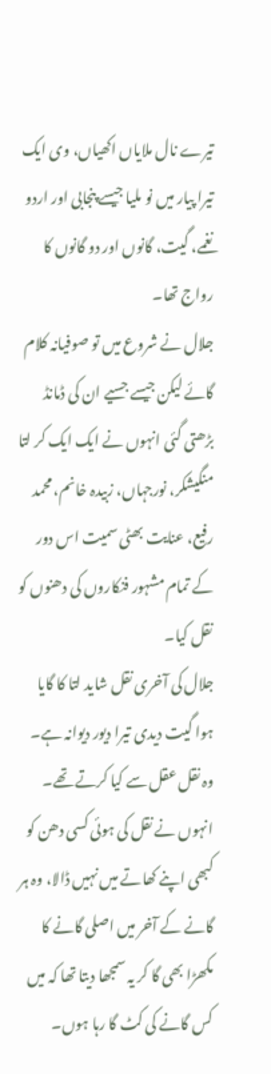تیرے نال ملایاں اکھیاں، وی ایک تیرا پیار میں نو ملیا جیسے پنجابی اور اردو نغمے، گیت، گانوں اور دو گانوں کا رواج تھا۔
جلال نے شروع میں تو صوفیانہ کلام گائے لیکن جیسے جسیے ان کی ڈمانڈ بڑھتی گئی انہوں نے ایک ایک کر لتا منگیشکر، نورجہاں، زبیدہ خانم، محمد رفیع، عنایت بھٹی سمیت اس دور کے تمام مشہور فنکاروں کی دھنوں کو نقل کیا۔
جلال کی آخری نقل شاید لتا کا گایا ہوا گیت دیدی تیرا دیور دیوانہ ہے۔ وہ نقل عقل سے کیا کرتے تھے۔ انہوں نے نقل کی ہوئی کسی دھن کو کبھی اپنے کھاتے میں نہیں ڈالا، وہ ہر گانے کے آخر میں اصلی گانے کا مکھڑا بھی گا کر یہ سمجھا دیتا تھا کہ میں کس گانے کی کٹ گا رہا ہوں۔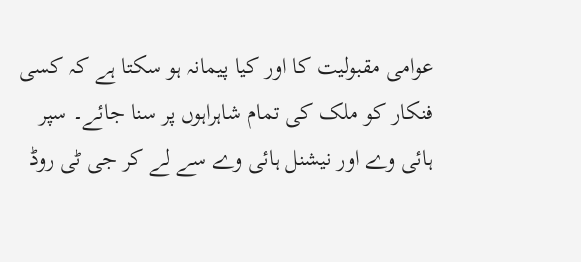عوامی مقبولیت کا اور کیا پیمانہ ہو سکتا ہے کہ کسی فنکار کو ملک کی تمام شاہراہوں پر سنا جائے۔ سپر ہائی وے اور نیشنل ہائی وے سے لے کر جی ٹی روڈ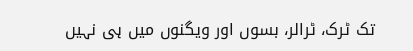تک ٹرک، ٹرالر، بسوں اور ویگنوں میں ہی نہیں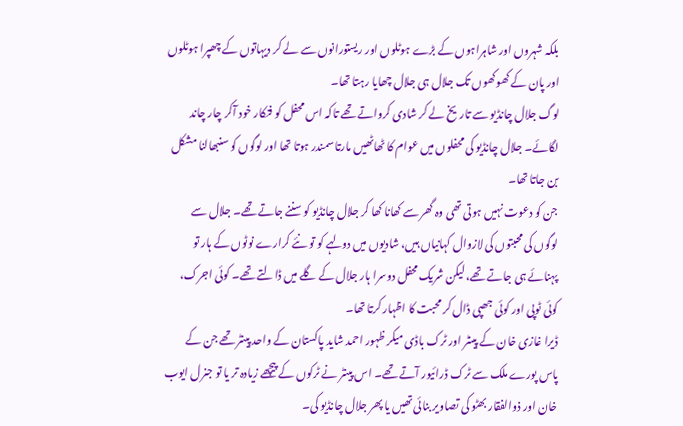بلکہ شہروں اور شاہراہوں کے بڑے ہوٹلوں اور ریستورانوں سے لے کر دیہاتوں کے چھپرا ہوٹلوں اور پان کے کھوکھوں تک جلال ہی جلال چھایا رہتا تھا۔
لوگ جلال چانڈیو سے تاریخ لے کر شادی کرواتے تھے تاکہ اس محفل کو فنکار خود آکر چار چاند لگائے۔ جلال چانڈیو کی محفلوں میں عوام کا ٹھاٹھیں مارتا سمندر ہوتا تھا اور لوگوں کو سنبھالنا مشکل بن جاتا تھا۔
جن کو دعوت نہیں ہوتی تھی وہ گھر سے کھانا کھا کر جلال چانڈیو کو سننے جاتے تھے۔ جلال سے لوگوں کی محبتوں کی لازوال کہانیاں ہیں، شادیوں میں دولہے کو تو نئے کرارے نوٹوں کے ہار تو پہنائے ہی جاتے تھے، لیکن شریک محفل دوسرا ہار جلال کے گلے میں ڈالتے تھے۔ کوئی اجرک، کوئی ٹوپی اور کوئی جھپی ڈال کر محبت کا اظہار کرتا تھا۔
ڈیرا غازی خان کے پینٹر اور ٹرک باڈی میکر ظہور احمد شاید پاکستان کے واحد پینٹر تھے جن کے پاس پورے ملک سے ٹرک ڈرائیور آتے تھے۔ اس پینٹر نے ٹرکوں کے پیچھے زیادہ تر یا تو جنرل ایوب خان اور ذوالفقار بھٹو کی تصاویر بنائی تھیں یا پھر جلال چانڈیو کی۔